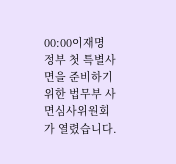00:00이재명 정부 첫 특별사면을 준비하기 위한 법무부 사면심사위원회가 열렸습니다.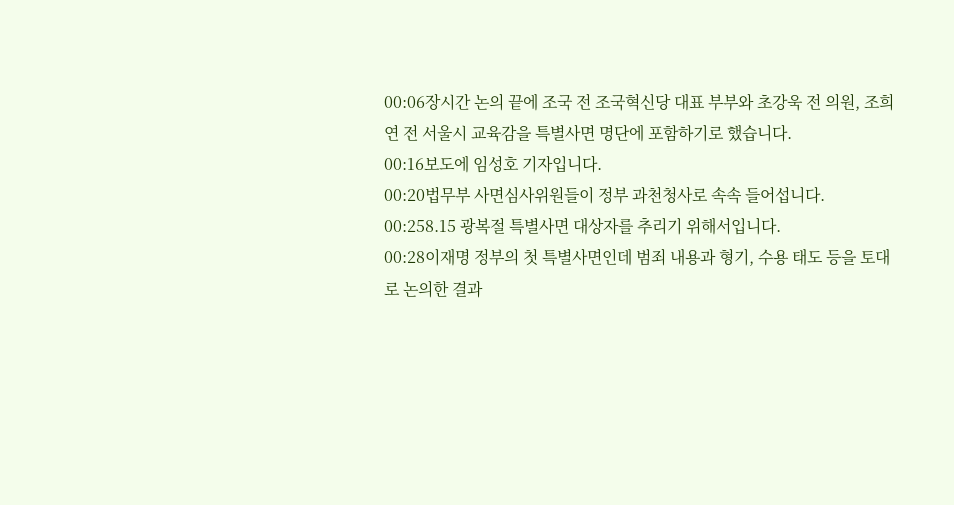00:06장시간 논의 끝에 조국 전 조국혁신당 대표 부부와 초강욱 전 의원, 조희연 전 서울시 교육감을 특별사면 명단에 포함하기로 했습니다.
00:16보도에 임성호 기자입니다.
00:20법무부 사면심사위원들이 정부 과천청사로 속속 들어섭니다.
00:258.15 광복절 특별사면 대상자를 추리기 위해서입니다.
00:28이재명 정부의 첫 특별사면인데 범죄 내용과 형기, 수용 태도 등을 토대로 논의한 결과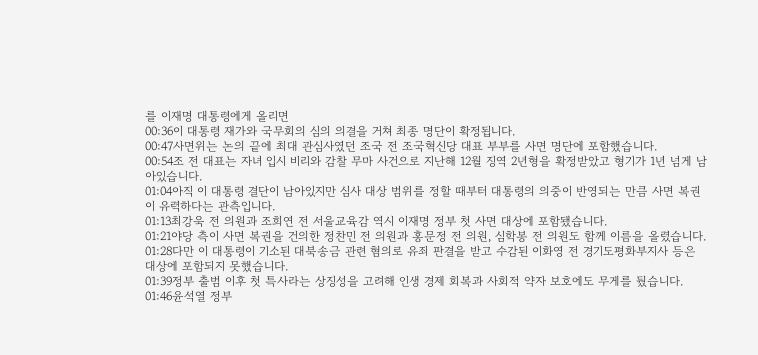를 이재명 대통령에게 올리면
00:36이 대통령 재가와 국무회의 심의 의결을 거쳐 최종 명단이 확정됩니다.
00:47사면위는 논의 끝에 최대 관심사였던 조국 전 조국혁신당 대표 부부를 사면 명단에 포함했습니다.
00:54조 전 대표는 자녀 입시 비리와 감찰 무마 사건으로 지난해 12월 징역 2년형을 확정받았고 형기가 1년 넘게 남아있습니다.
01:04아직 이 대통령 결단이 남아있지만 심사 대상 범위를 정할 때부터 대통령의 의중이 반영되는 만큼 사면 복권이 유력하다는 관측입니다.
01:13최강욱 전 의원과 조희연 전 서울교육감 역시 이재명 정부 첫 사면 대상에 포함됐습니다.
01:21야당 측이 사면 복권을 건의한 정찬민 전 의원과 홍문정 전 의원, 심학봉 전 의원도 함께 이름을 올렸습니다.
01:28다만 이 대통령이 기소된 대북송금 관련 혐의로 유죄 판결을 받고 수감된 이화영 전 경기도평화부지사 등은 대상에 포함되지 못했습니다.
01:39정부 출범 이후 첫 특사라는 상징성을 고려해 인생 경제 회복과 사회적 약자 보호에도 무게를 뒀습니다.
01:46윤석열 정부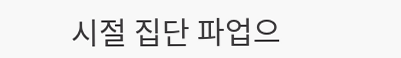시절 집단 파업으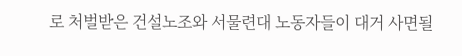로 처벌받은 건설노조와 서물련대 노동자들이 대거 사면될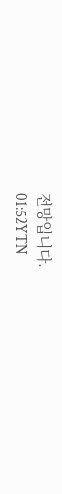전망입니다.
01:52YTN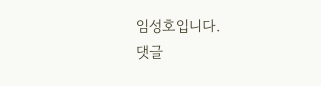임성호입니다.
댓글